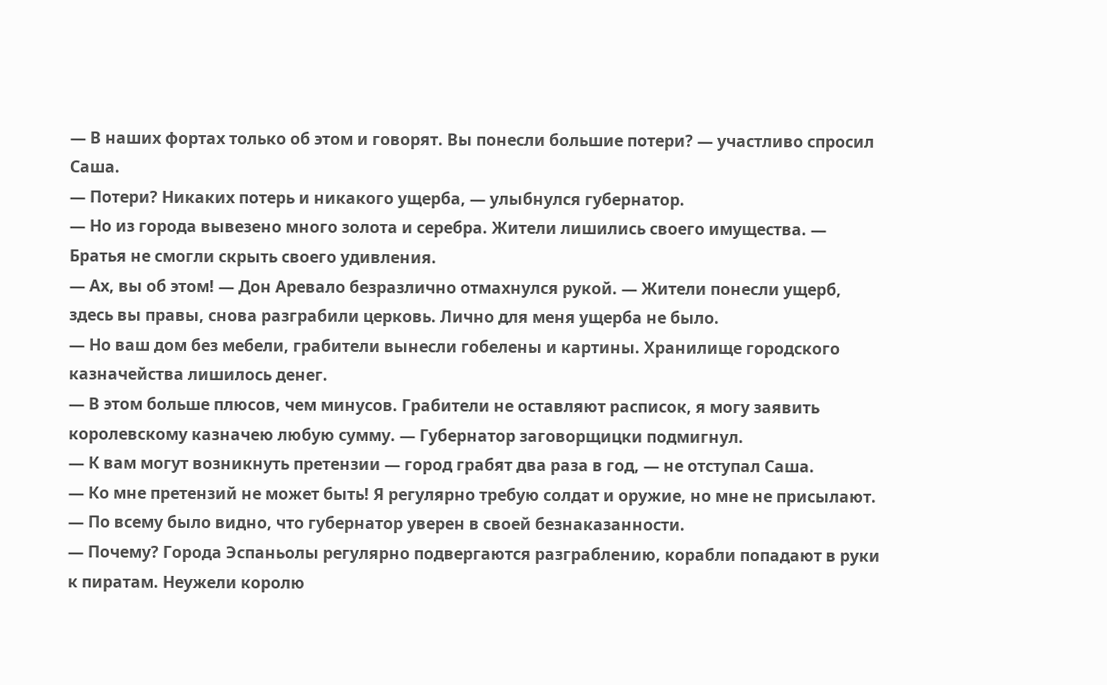— В наших фортах только об этом и говорят. Вы понесли большие потери? — участливо спросил Саша.
— Потери? Никаких потерь и никакого ущерба, — улыбнулся губернатор.
— Но из города вывезено много золота и серебра. Жители лишились своего имущества. — Братья не смогли скрыть своего удивления.
— Ах, вы об этом! — Дон Аревало безразлично отмахнулся рукой. — Жители понесли ущерб, здесь вы правы, снова разграбили церковь. Лично для меня ущерба не было.
— Но ваш дом без мебели, грабители вынесли гобелены и картины. Хранилище городского казначейства лишилось денег.
— В этом больше плюсов, чем минусов. Грабители не оставляют расписок, я могу заявить королевскому казначею любую сумму. — Губернатор заговорщицки подмигнул.
— К вам могут возникнуть претензии — город грабят два раза в год, — не отступал Саша.
— Ко мне претензий не может быть! Я регулярно требую солдат и оружие, но мне не присылают. — По всему было видно, что губернатор уверен в своей безнаказанности.
— Почему? Города Эспаньолы регулярно подвергаются разграблению, корабли попадают в руки к пиратам. Неужели королю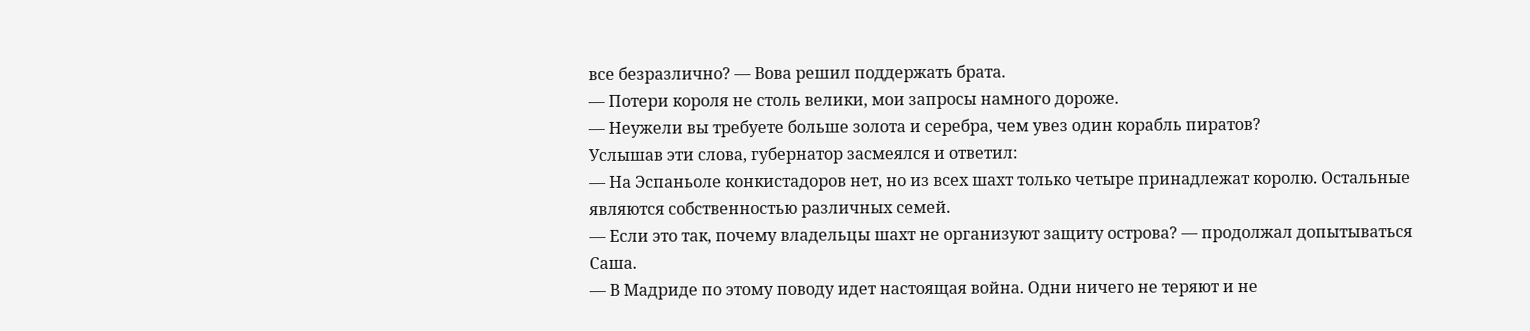все безразлично? — Вова решил поддержать брата.
— Потери короля не столь велики, мои запросы намного дороже.
— Неужели вы требуете больше золота и серебра, чем увез один корабль пиратов?
Услышав эти слова, губернатор засмеялся и ответил:
— На Эспаньоле конкистадоров нет, но из всех шахт только четыре принадлежат королю. Остальные являются собственностью различных семей.
— Если это так, почему владельцы шахт не организуют защиту острова? — продолжал допытываться Саша.
— В Мадриде по этому поводу идет настоящая война. Одни ничего не теряют и не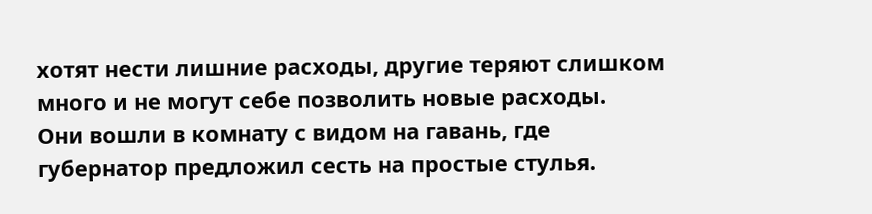хотят нести лишние расходы, другие теряют слишком много и не могут себе позволить новые расходы.
Они вошли в комнату с видом на гавань, где губернатор предложил сесть на простые стулья.